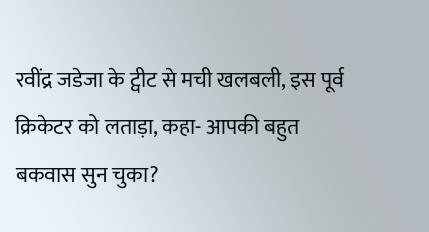रवींद्र जडेजा के ट्वीट से मची खलबली, इस पूर्व क्रिकेटर को लताड़ा, कहा- आपकी बहुत बकवास सुन चुका?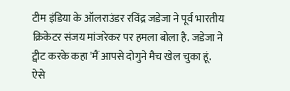टीम इंडिया के ऑलराउंडर रविंद्र जडेजा ने पूर्व भारतीय क्रिकेटर संजय मांजरेकर पर हमला बोला है. जडेजा ने ट्वीट करके कहा 'मैं आपसे दोगुने मैच खेल चुका हूं. ऐसे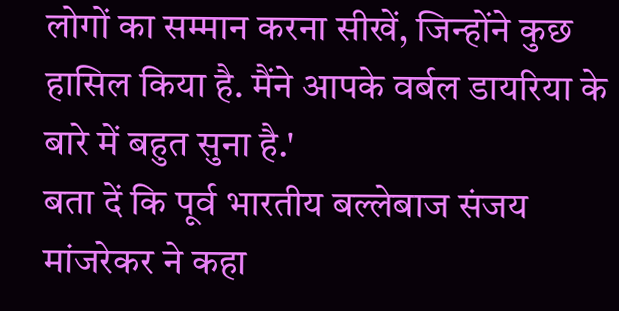लोगों का सम्मान करना सीखें, जिन्होंने कुछ हासिल किया है. मैंने आपके वर्बल डायरिया के बारे में बहुत सुना है.'
बता दें कि पूर्व भारतीय बल्लेबाज संजय मांजरेकर ने कहा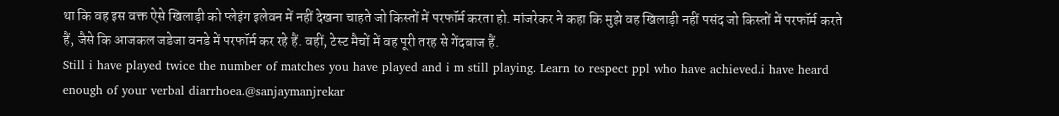था कि वह इस वक्त ऐसे खिलाड़ी को प्लेइंग इलेवन में नहीं देखना चाहते जो किस्तों में परफॉर्म करता हो. मांजरेकर ने कहा कि मुझे वह खिलाड़ी नहीं पसंद जो किस्तों में परफॉर्म करते हैं, जैसे कि आजकल जडेजा वनडे में परफॉर्म कर रहे हैं. वहीं, टेस्ट मैचों में वह पूरी तरह से गेंदबाज हैं.
Still i have played twice the number of matches you have played and i m still playing. Learn to respect ppl who have achieved.i have heard enough of your verbal diarrhoea.@sanjaymanjrekar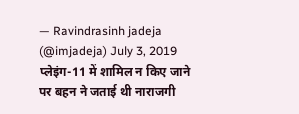— Ravindrasinh jadeja (@imjadeja) July 3, 2019
प्लेइंग-11 में शामिल न किए जाने पर बहन ने जताई थी नाराजगी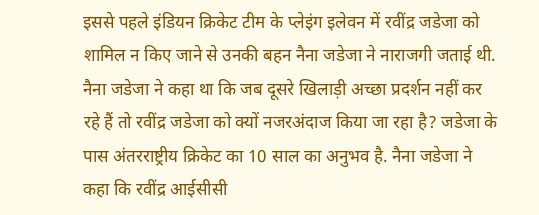इससे पहले इंडियन क्रिकेट टीम के प्लेइंग इलेवन में रवींद्र जडेजा को शामिल न किए जाने से उनकी बहन नैना जडेजा ने नाराजगी जताई थी. नैना जडेजा ने कहा था कि जब दूसरे खिलाड़ी अच्छा प्रदर्शन नहीं कर रहे हैं तो रवींद्र जडेजा को क्यों नजरअंदाज किया जा रहा है? जडेजा के पास अंतरराष्ट्रीय क्रिकेट का 10 साल का अनुभव है. नैना जडेजा ने कहा कि रवींद्र आईसीसी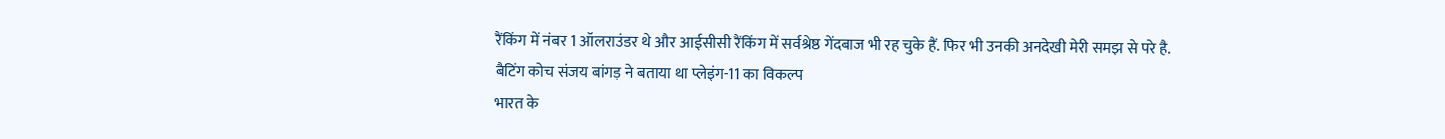रैंकिंग में नंबर 1 ऑलराउंडर थे और आईसीसी रैंकिंग में सर्वश्रेष्ठ गेंदबाज भी रह चुके हैं. फिर भी उनकी अनदेखी मेरी समझ से परे है.
बैटिंग कोच संजय बांगड़ ने बताया था प्लेइंग-11 का विकल्प
भारत के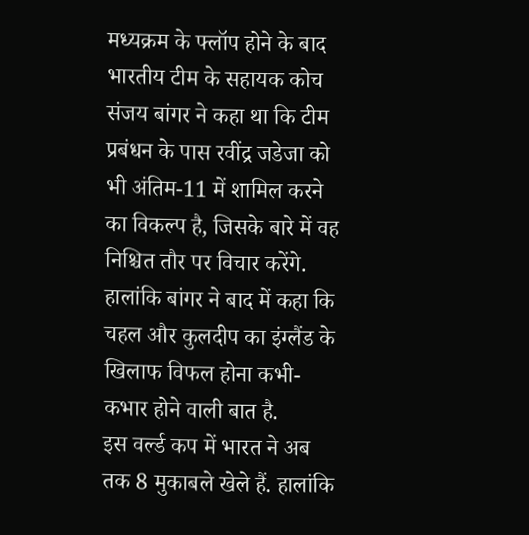मध्यक्रम के फ्लॉप होने के बाद भारतीय टीम के सहायक कोच संजय बांगर ने कहा था कि टीम प्रबंधन के पास रवींद्र जडेजा को भी अंतिम-11 में शामिल करने का विकल्प है, जिसके बारे में वह निश्चित तौर पर विचार करेंगे. हालांकि बांगर ने बाद में कहा कि चहल और कुलदीप का इंग्लैंड के खिलाफ विफल होना कभी-कभार होने वाली बात है.
इस वर्ल्ड कप में भारत ने अब तक 8 मुकाबले खेले हैं. हालांकि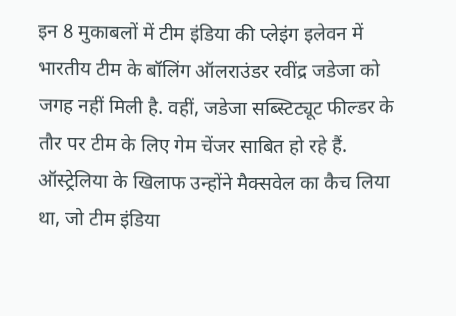इन 8 मुकाबलों में टीम इंडिया की प्लेइंग इलेवन में भारतीय टीम के बॉलिंग ऑलराउंडर रवींद्र जडेजा को जगह नहीं मिली है. वहीं, जडेजा सब्स्टिट्यूट फील्डर के तौर पर टीम के लिए गेम चेंजर साबित हो रहे हैं. ऑस्ट्रेलिया के खिलाफ उन्होंने मैक्सवेल का कैच लिया था, जो टीम इंडिया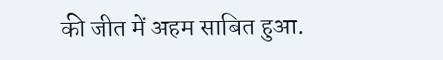की जीत में अहम साबित हुआ.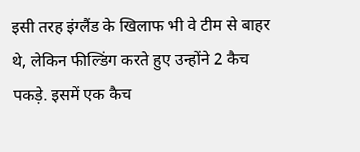इसी तरह इंग्लैंड के खिलाफ भी वे टीम से बाहर थे, लेकिन फील्डिंग करते हुए उन्होंने 2 कैच पकड़े. इसमें एक कैच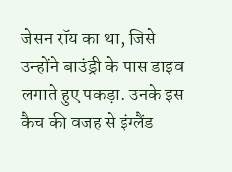जेसन रॉय का था, जिसे उन्होंने बाउंड्री के पास डाइव लगाते हुए पकड़ा. उनके इस कैच की वजह से इंग्लैंड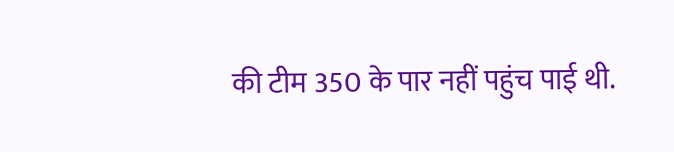की टीम 350 के पार नहीं पहुंच पाई थी.